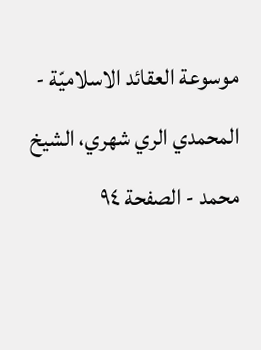موسوعة العقائد الاسلاميّة - المحمدي الري شهري، الشيخ محمد - الصفحة ٩٤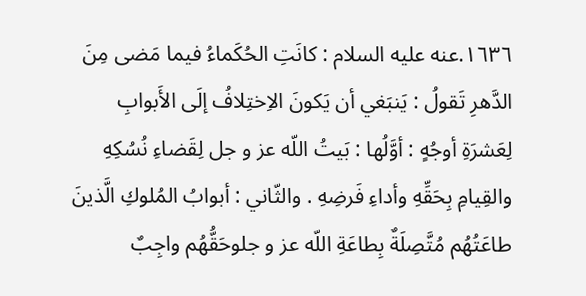١٦٣٦.عنه عليه السلام : كانَتِ الحُكَماءُ فيما مَضى مِنَ الدَّهرِ تَقولُ : يَنبَغي أن يَكونَ الاِختِلافُ إلَى الأَبوابِ لِعَشرَةِ أوجُهٍ : أوَّلُها : بَيتُ اللّه عز و جل لِقَضاءِ نُسُكِهِ والقِيامِ بِحَقِّهِ وأداءِ فَرضِهِ . والثّاني : أبوابُ المُلوكِ الَّذينَ طاعَتُهُم مُتَّصِلَةٌ بِطاعَةِ اللّه عز و جلوحَقُّهُم واجِبٌ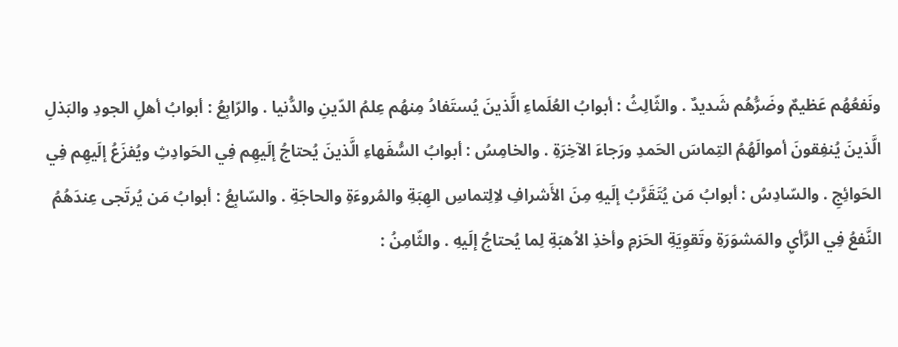ونَفعُهُم عَظيمٌ وضَرُّهُم شَديدٌ . والثّالِثُ : أبوابُ العُلَماءِ الَّذينَ يُستَفادُ مِنهُم عِلمُ الدّينِ والدُّنيا . والرّابِعُ : أبوابُ أهلِ الجودِ والبَذلِ الَّذينَ يُنفِقونَ أموالَهُمُ التِماسَ الحَمدِ ورَجاءَ الآخِرَةِ . والخامِسُ : أبوابُ السُّفَهاءِ الَّذينَ يُحتاجُ إلَيهِم فِي الحَوادِثِ ويُفزَعُ إلَيهِم فِي الحَوائِجِ . والسّادِسُ : أبوابُ مَن يُتَقَرَّبُ إلَيهِ مِنَ الأَشرافِ لاِلِتماسِ الهِبَةِ والمُروءَةِ والحاجَةِ . والسّابِعُ : أبوابُ مَن يُرتَجى عِندَهُمُ النَّفعُ فِي الرَّأيِ والمَشوَرَةِ وتَقوِيَةِ الحَزمِ وأخذِ الاُهبَةِ لِما يُحتاجُ إلَيهِ . والثّامِنُ :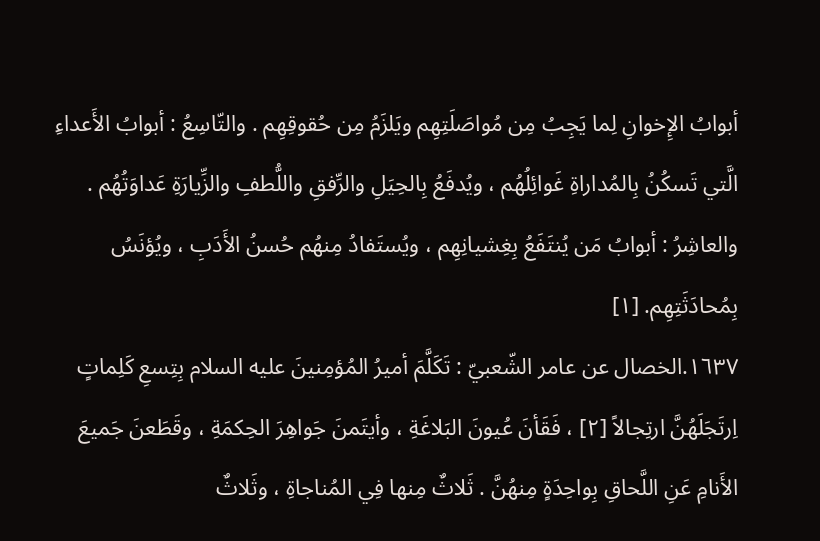أبوابُ الإِخوانِ لِما يَجِبُ مِن مُواصَلَتِهِم ويَلزَمُ مِن حُقوقِهِم . والتّاسِعُ : أبوابُ الأَعداءِ الَّتي تَسكُنُ بِالمُداراةِ غَوائِلُهُم ، ويُدفَعُ بِالحِيَلِ والرِّفقِ واللُّطفِ والزِّيارَةِ عَداوَتُهُم . والعاشِرُ : أبوابُ مَن يُنتَفَعُ بِغِشيانِهِم ، ويُستَفادُ مِنهُم حُسنُ الأَدَبِ ، ويُؤنَسُ بِمُحادَثَتِهِم. [١]
١٦٣٧.الخصال عن عامر الشّعبيّ : تَكَلَّمَ أميرُ المُؤمِنينَ عليه السلام بِتِسعِ كَلِماتٍ اِرتَجَلَهُنَّ ارتِجالاً [٢] ، فَقَأنَ عُيونَ البَلاغَةِ ، وأيتَمنَ جَواهِرَ الحِكمَةِ ، وقَطَعنَ جَميعَ الأَنامِ عَنِ اللَّحاقِ بِواحِدَةٍ مِنهُنَّ . ثَلاثٌ مِنها فِي المُناجاةِ ، وثَلاثٌ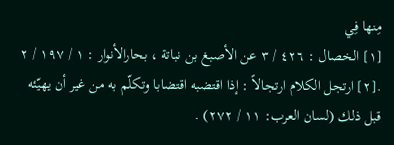مِنها فِي
[١] الخصال : ٤٢٦ / ٣ عن الأصبغ بن نباتة ، بحارالأنوار : ١ / ١٩٧ / ٢ .[٢] ارتجل الكلام ارتجالاً : إذا اقتضبه اقتضابا وتكلّم به من غير أن يهيّئه قبل ذلك (لسان العرب: ١١ / ٢٧٢) .